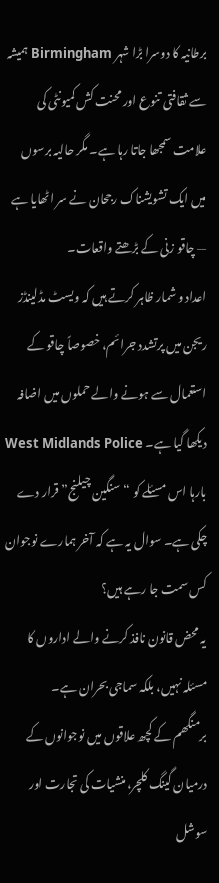برطانیہ کا دوسرا بڑا شہر Birmingham ہمیشہ سے ثقافتی تنوع اور محنت کش کمیونٹی کی علامت سمجھا جاتا رہا ہے۔ مگر حالیہ برسوں میں ایک تشویشناک رجحان نے سر اٹھایا ہے — چاقو زنی کے بڑھتے واقعات۔
اعداد و شمار ظاہر کرتے ہیں کہ ویسٹ مڈلینڈز ریجن میں پرتشدد جرائم، خصوصاً چاقو کے استعمال سے ہونے والے حملوں میں اضافہ دیکھا گیا ہے۔ West Midlands Police بارہا اس مسئلے کو “سنگین چیلنج” قرار دے چکی ہے۔ سوال یہ ہے کہ آخر ہمارے نوجوان کس سمت جا رہے ہیں؟
یہ محض قانون نافذ کرنے والے اداروں کا مسئلہ نہیں، بلکہ سماجی بحران ہے۔
برمنگھم کے کچھ علاقوں میں نوجوانوں کے درمیان گینگ کلچر، منشیات کی تجارت اور سوشل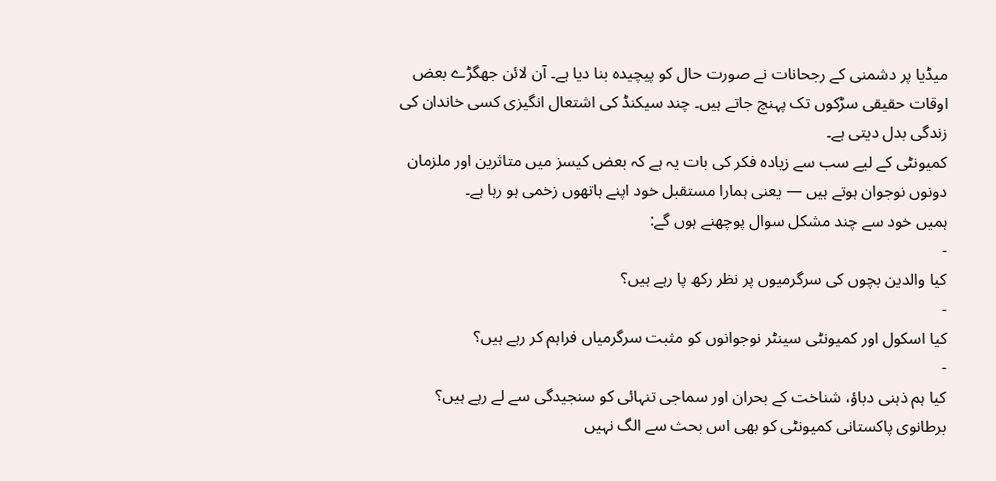میڈیا پر دشمنی کے رجحانات نے صورت حال کو پیچیدہ بنا دیا ہے۔ آن لائن جھگڑے بعض اوقات حقیقی سڑکوں تک پہنچ جاتے ہیں۔ چند سیکنڈ کی اشتعال انگیزی کسی خاندان کی زندگی بدل دیتی ہے۔
کمیونٹی کے لیے سب سے زیادہ فکر کی بات یہ ہے کہ بعض کیسز میں متاثرین اور ملزمان دونوں نوجوان ہوتے ہیں — یعنی ہمارا مستقبل خود اپنے ہاتھوں زخمی ہو رہا ہے۔
ہمیں خود سے چند مشکل سوال پوچھنے ہوں گے:
-
کیا والدین بچوں کی سرگرمیوں پر نظر رکھ پا رہے ہیں؟
-
کیا اسکول اور کمیونٹی سینٹر نوجوانوں کو مثبت سرگرمیاں فراہم کر رہے ہیں؟
-
کیا ہم ذہنی دباؤ، شناخت کے بحران اور سماجی تنہائی کو سنجیدگی سے لے رہے ہیں؟
برطانوی پاکستانی کمیونٹی کو بھی اس بحث سے الگ نہیں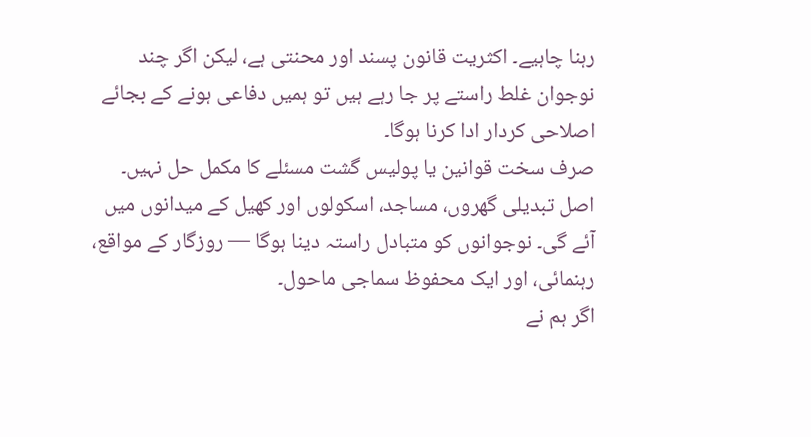رہنا چاہیے۔ اکثریت قانون پسند اور محنتی ہے، لیکن اگر چند نوجوان غلط راستے پر جا رہے ہیں تو ہمیں دفاعی ہونے کے بجائے اصلاحی کردار ادا کرنا ہوگا۔
صرف سخت قوانین یا پولیس گشت مسئلے کا مکمل حل نہیں۔ اصل تبدیلی گھروں، مساجد، اسکولوں اور کھیل کے میدانوں میں آئے گی۔ نوجوانوں کو متبادل راستہ دینا ہوگا — روزگار کے مواقع، رہنمائی، اور ایک محفوظ سماجی ماحول۔
اگر ہم نے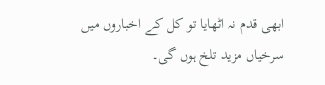ابھی قدم نہ اٹھایا تو کل کے اخباروں میں سرخیاں مزید تلخ ہوں گی۔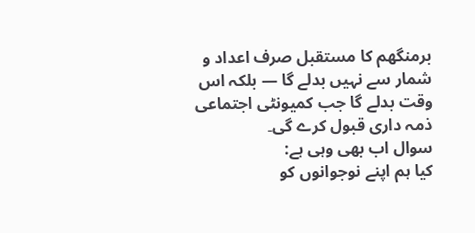برمنگھم کا مستقبل صرف اعداد و شمار سے نہیں بدلے گا — بلکہ اس وقت بدلے گا جب کمیونٹی اجتماعی ذمہ داری قبول کرے گی۔
سوال اب بھی وہی ہے:
کیا ہم اپنے نوجوانوں کو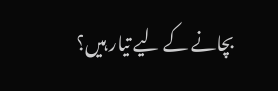بچانے کے لیے تیار ہیں؟